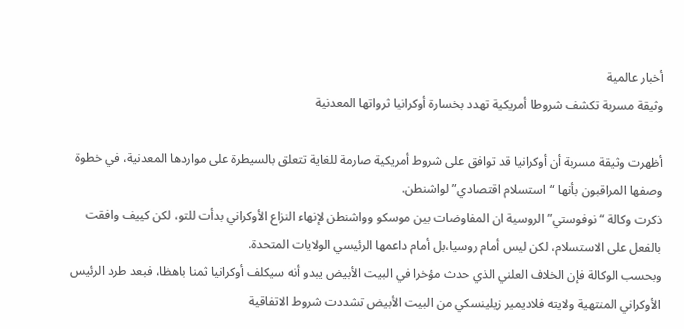أخبار عالمية
وثيقة مسربة تكشف شروطا أمريكية تهدد بخسارة أوكرانيا ثرواتها المعدنية

أظهرت وثيقة مسربة أن أوكرانيا قد توافق على شروط أمريكية صارمة للغاية تتعلق بالسيطرة على مواردها المعدنية، في خطوة وصفها المراقبون بأنها “استسلام اقتصادي” لواشنطن.
ذكرت وكالة “نوفوستي” الروسية ان المفاوضات بين موسكو وواشنطن لإنهاء النزاع الأوكراني بدأت للتو، لكن كييف وافقت بالفعل على الاستسلام، لكن ليس أمام روسيا،بل أمام داعمها الرئيسي الولايات المتحدة.
وبحسب الوكالة فإن الخلاف العلني الذي حدث مؤخرا في البيت الأبيض يبدو أنه سيكلف أوكرانيا ثمنا باهظا، فبعد طرد الرئيس الأوكراني المنتهية ولايته فلاديمير زيلينسكي من البيت الأبيض تشددت شروط الاتفاقية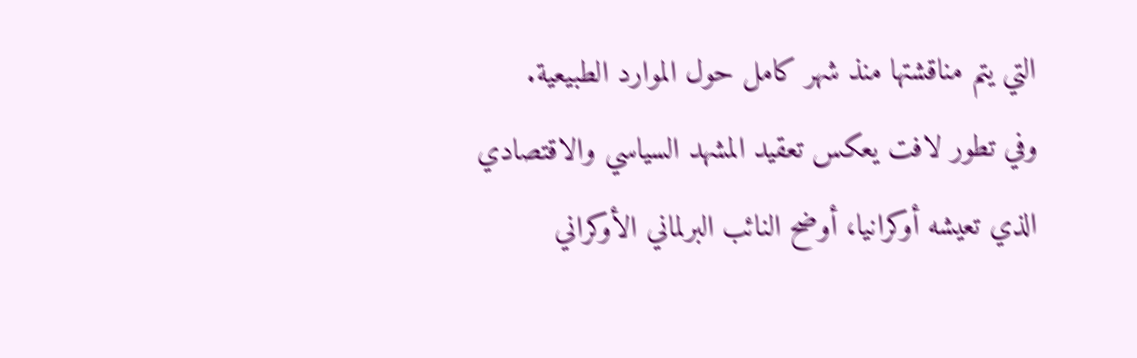التي يتم مناقشتها منذ شهر كامل حول الموارد الطبيعية.
وفي تطور لافت يعكس تعقيد المشهد السياسي والاقتصادي الذي تعيشه أوكرانيا، أوضح النائب البرلماني الأوكراني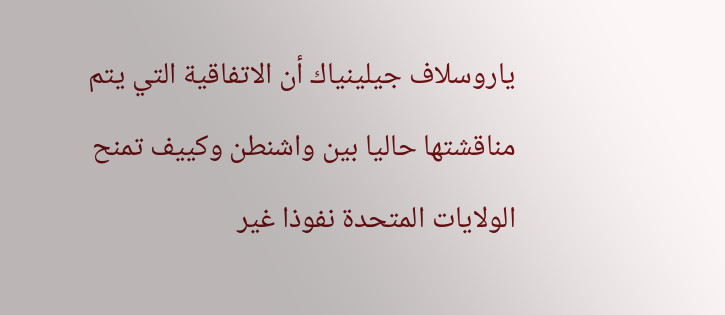ياروسلاف جيلينياك أن الاتفاقية التي يتم مناقشتها حاليا بين واشنطن وكييف تمنح الولايات المتحدة نفوذا غير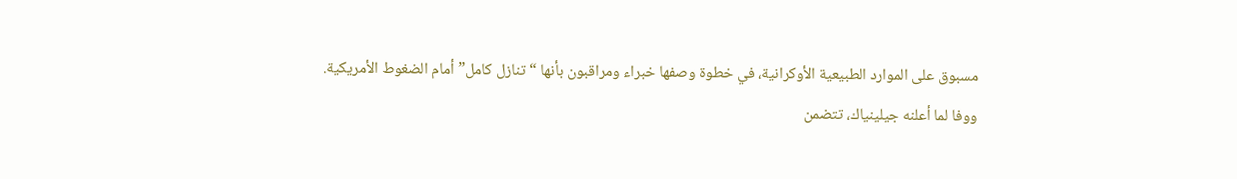مسبوق على الموارد الطبيعية الأوكرانية، في خطوة وصفها خبراء ومراقبون بأنها “تنازل كامل” أمام الضغوط الأمريكية.
ووفا لما أعلنه جيلينياك، تتضمن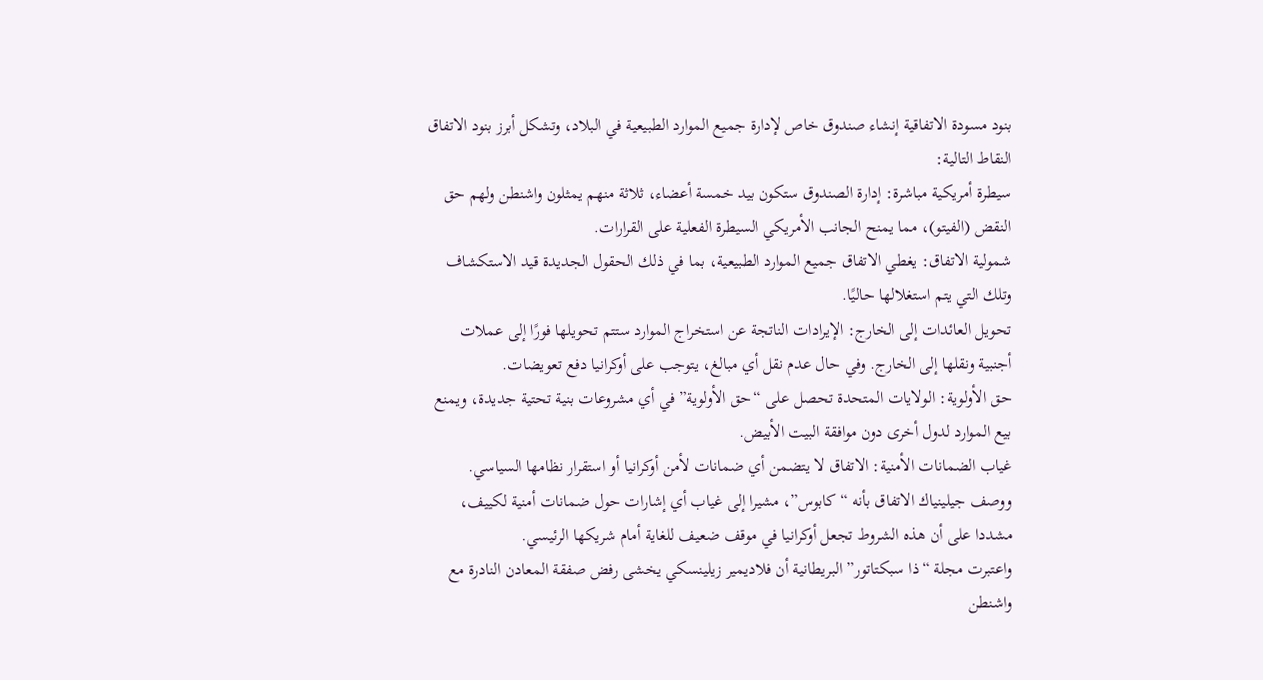بنود مسودة الاتفاقية إنشاء صندوق خاص لإدارة جميع الموارد الطبيعية في البلاد، وتشكل أبرز بنود الاتفاق النقاط التالية:
سيطرة أمريكية مباشرة: إدارة الصندوق ستكون بيد خمسة أعضاء، ثلاثة منهم يمثلون واشنطن ولهم حق النقض (الفيتو)، مما يمنح الجانب الأمريكي السيطرة الفعلية على القرارات.
شمولية الاتفاق: يغطي الاتفاق جميع الموارد الطبيعية، بما في ذلك الحقول الجديدة قيد الاستكشاف وتلك التي يتم استغلالها حاليًا.
تحويل العائدات إلى الخارج: الإيرادات الناتجة عن استخراج الموارد ستتم تحويلها فورًا إلى عملات أجنبية ونقلها إلى الخارج. وفي حال عدم نقل أي مبالغ، يتوجب على أوكرانيا دفع تعويضات.
حق الأولوية: الولايات المتحدة تحصل على “حق الأولوية” في أي مشروعات بنية تحتية جديدة، ويمنع بيع الموارد لدول أخرى دون موافقة البيت الأبيض.
غياب الضمانات الأمنية: الاتفاق لا يتضمن أي ضمانات لأمن أوكرانيا أو استقرار نظامها السياسي.
ووصف جيلينياك الاتفاق بأنه “كابوس”، مشيرا إلى غياب أي إشارات حول ضمانات أمنية لكييف، مشددا على أن هذه الشروط تجعل أوكرانيا في موقف ضعيف للغاية أمام شريكها الرئيسي.
واعتبرت مجلة “ذا سبكتاتور” البريطانية أن فلاديمير زيلينسكي يخشى رفض صفقة المعادن النادرة مع واشنطن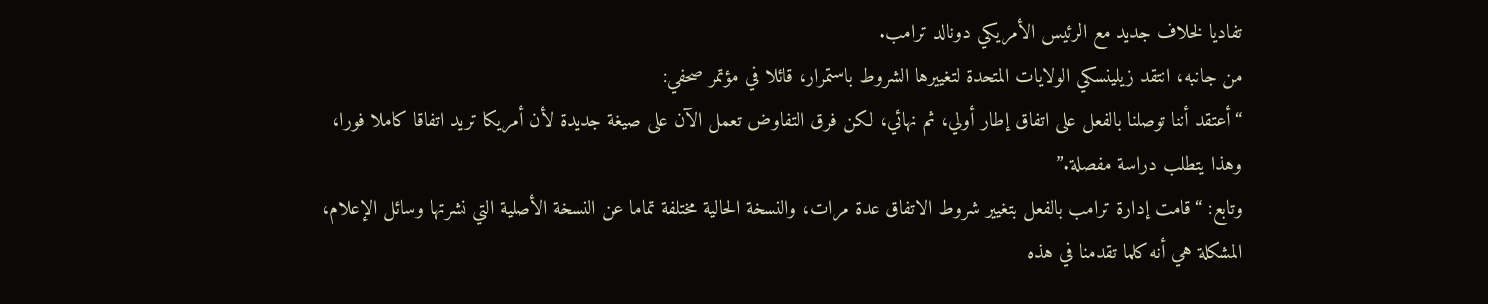تفاديا لخلاف جديد مع الرئيس الأمريكي دونالد ترامب.
من جانبه، انتقد زيلينسكي الولايات المتحدة لتغييرها الشروط باستمرار، قائلا في مؤتمر صحفي:
“أعتقد أننا توصلنا بالفعل على اتفاق إطار أولي، ثم نهائي، لكن فرق التفاوض تعمل الآن على صيغة جديدة لأن أمريكا تريد اتفاقا كاملا فورا، وهذا يتطلب دراسة مفصلة.”
وتابع: “قامت إدارة ترامب بالفعل بتغيير شروط الاتفاق عدة مرات، والنسخة الحالية مختلفة تماما عن النسخة الأصلية التي نشرتها وسائل الإعلام، المشكلة هي أنه كلما تقدمنا في هذه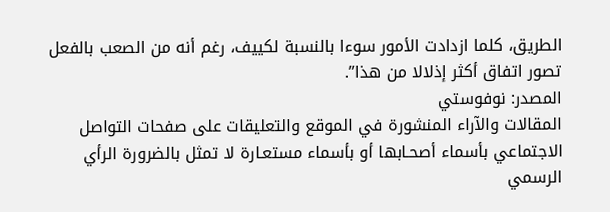الطريق، كلما ازدادت الأمور سوءا بالنسبة لكييف، رغم أنه من الصعب بالفعل تصور اتفاق أكثر إذلالا من هذا”.
المصدر: نوفوستي
المقالات والآراء المنشورة في الموقع والتعليقات على صفحات التواصل الاجتماعي بأسماء أصحـابها أو بأسماء مستعـارة لا تمثل بالضرورة الرأي الرسمي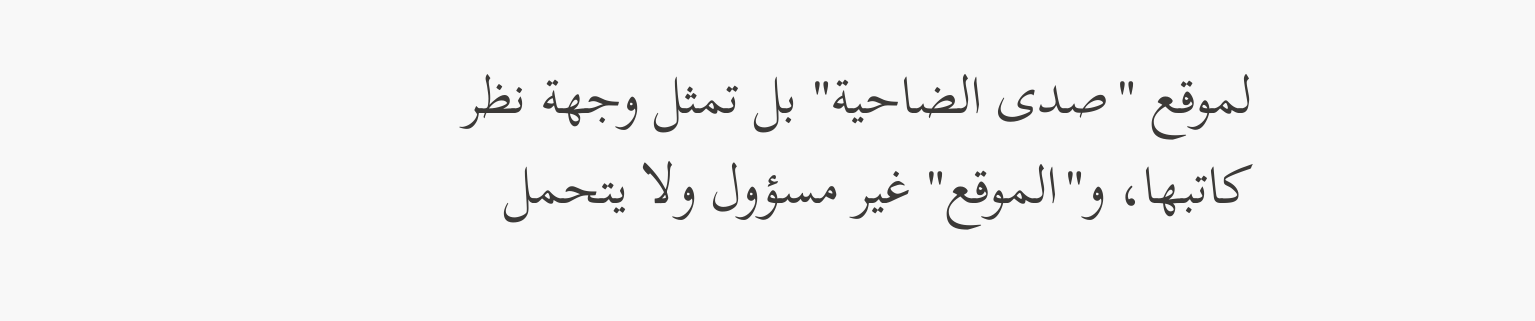لموقع "صدى الضاحية" بل تمثل وجهة نظر كاتبها، و"الموقع" غير مسؤول ولا يتحمل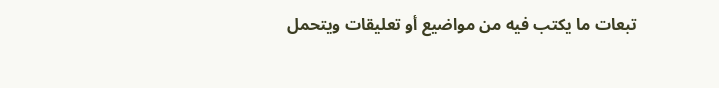تبعات ما يكتب فيه من مواضيع أو تعليقات ويتحمل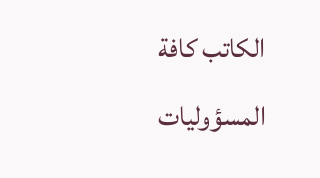الكاتب كافة المسؤوليات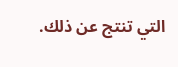التي تنتج عن ذلك.